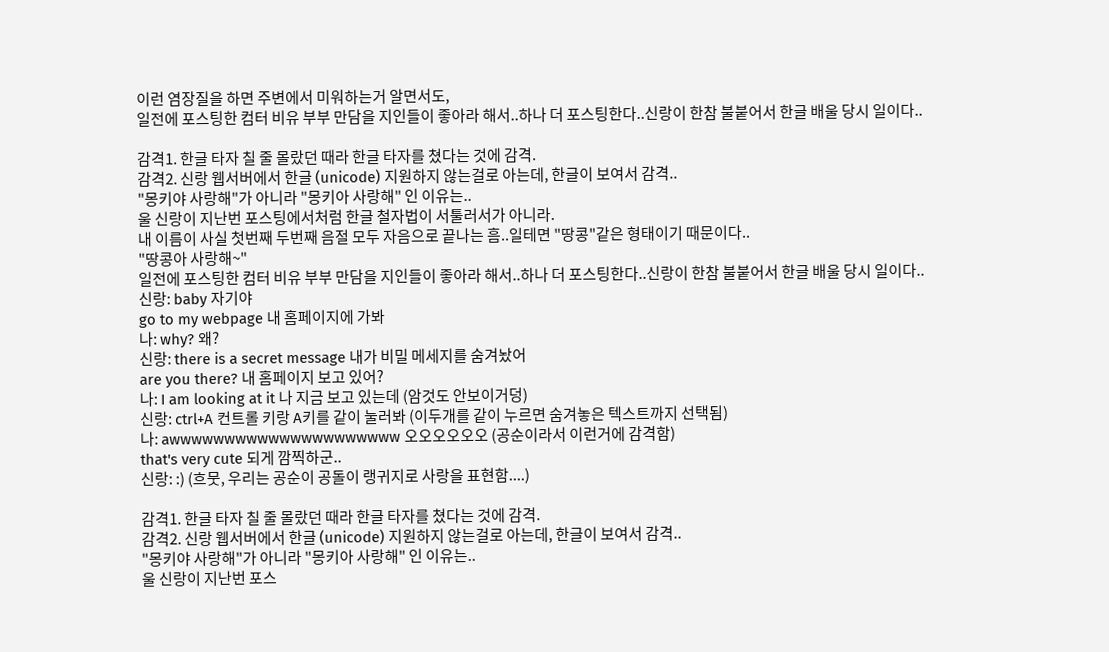이런 염장질을 하면 주변에서 미워하는거 알면서도,
일전에 포스팅한 컴터 비유 부부 만담을 지인들이 좋아라 해서..하나 더 포스팅한다..신랑이 한참 불붙어서 한글 배울 당시 일이다..

감격1. 한글 타자 칠 줄 몰랐던 때라 한글 타자를 쳤다는 것에 감격.
감격2. 신랑 웹서버에서 한글 (unicode) 지원하지 않는걸로 아는데, 한글이 보여서 감격..
"몽키야 사랑해"가 아니라 "몽키아 사랑해" 인 이유는..
울 신랑이 지난번 포스팅에서처럼 한글 철자법이 서툴러서가 아니라.
내 이름이 사실 첫번째 두번째 음절 모두 자음으로 끝나는 흠..일테면 "땅콩"같은 형태이기 때문이다..
"땅콩아 사랑해~"
일전에 포스팅한 컴터 비유 부부 만담을 지인들이 좋아라 해서..하나 더 포스팅한다..신랑이 한참 불붙어서 한글 배울 당시 일이다..
신랑: baby 자기야
go to my webpage 내 홈페이지에 가봐
나: why? 왜?
신랑: there is a secret message 내가 비밀 메세지를 숨겨놨어
are you there? 내 홈페이지 보고 있어?
나: I am looking at it 나 지금 보고 있는데 (암것도 안보이거덩)
신랑: ctrl+A 컨트롤 키랑 A키를 같이 눌러봐 (이두개를 같이 누르면 숨겨놓은 텍스트까지 선택됨)
나: awwwwwwwwwwwwwwwwwwwww 오오오오오오 (공순이라서 이런거에 감격함)
that's very cute 되게 깜찍하군..
신랑: :) (흐뭇, 우리는 공순이 공돌이 랭귀지로 사랑을 표현함....)

감격1. 한글 타자 칠 줄 몰랐던 때라 한글 타자를 쳤다는 것에 감격.
감격2. 신랑 웹서버에서 한글 (unicode) 지원하지 않는걸로 아는데, 한글이 보여서 감격..
"몽키야 사랑해"가 아니라 "몽키아 사랑해" 인 이유는..
울 신랑이 지난번 포스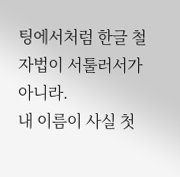팅에서처럼 한글 철자법이 서툴러서가 아니라.
내 이름이 사실 첫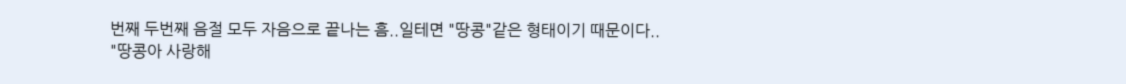번째 두번째 음절 모두 자음으로 끝나는 흠..일테면 "땅콩"같은 형태이기 때문이다..
"땅콩아 사랑해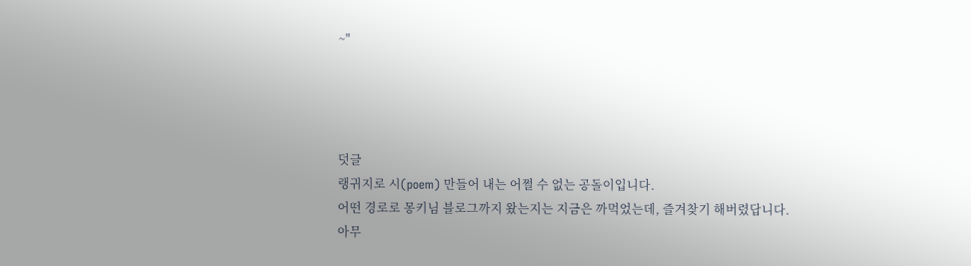~"




덧글
랭귀지로 시(poem) 만들어 내는 어쩔 수 없는 공돌이입니다.
어떤 경로로 몽키님 블로그까지 왔는지는 지금은 까먹었는데, 즐겨찾기 해버렸답니다.
아무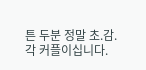튼 두분 정말 초.감.각 커플이십니다.